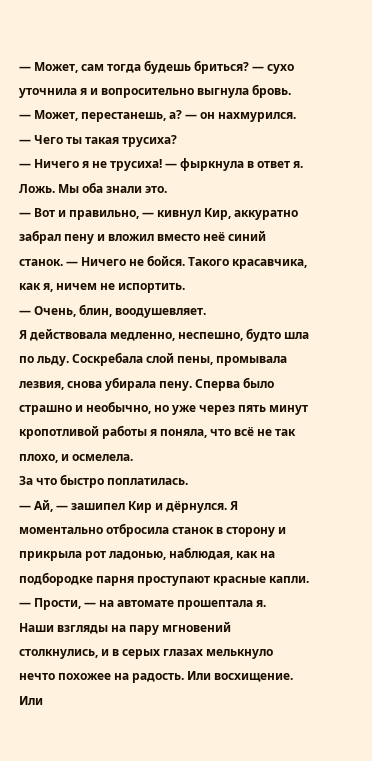— Может, сам тогда будешь бриться? — сухо уточнила я и вопросительно выгнула бровь.
— Может, перестанешь, а? — он нахмурился. — Чего ты такая трусиха?
— Ничего я не трусиха! — фыркнула в ответ я.
Ложь. Мы оба знали это.
— Вот и правильно, — кивнул Кир, аккуратно забрал пену и вложил вместо неё синий станок. — Ничего не бойся. Такого красавчика, как я, ничем не испортить.
— Очень, блин, воодушевляет.
Я действовала медленно, неспешно, будто шла по льду. Соскребала слой пены, промывала лезвия, снова убирала пену. Сперва было страшно и необычно, но уже через пять минут кропотливой работы я поняла, что всё не так плохо, и осмелела.
За что быстро поплатилась.
— Ай, — зашипел Кир и дёрнулся. Я моментально отбросила станок в сторону и прикрыла рот ладонью, наблюдая, как на подбородке парня проступают красные капли.
— Прости, — на автомате прошептала я.
Наши взгляды на пару мгновений столкнулись, и в серых глазах мелькнуло нечто похожее на радость. Или восхищение. Или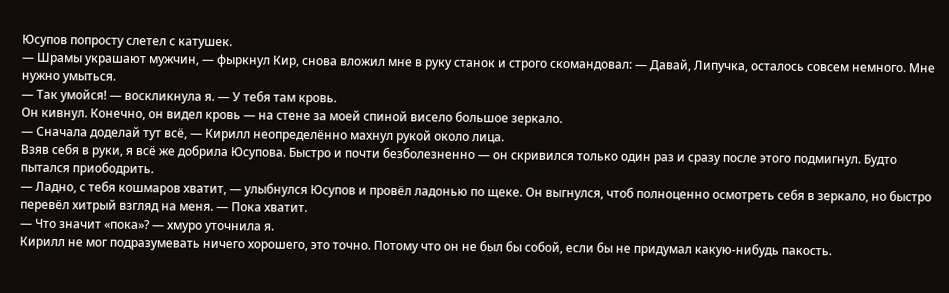Юсупов попросту слетел с катушек.
— Шрамы украшают мужчин, — фыркнул Кир, снова вложил мне в руку станок и строго скомандовал: — Давай, Липучка, осталось совсем немного. Мне нужно умыться.
— Так умойся! — воскликнула я. — У тебя там кровь.
Он кивнул. Конечно, он видел кровь — на стене за моей спиной висело большое зеркало.
— Сначала доделай тут всё, — Кирилл неопределённо махнул рукой около лица.
Взяв себя в руки, я всё же добрила Юсупова. Быстро и почти безболезненно — он скривился только один раз и сразу после этого подмигнул. Будто пытался приободрить.
— Ладно, с тебя кошмаров хватит, — улыбнулся Юсупов и провёл ладонью по щеке. Он выгнулся, чтоб полноценно осмотреть себя в зеркало, но быстро перевёл хитрый взгляд на меня. — Пока хватит.
— Что значит «пока»? — хмуро уточнила я.
Кирилл не мог подразумевать ничего хорошего, это точно. Потому что он не был бы собой, если бы не придумал какую-нибудь пакость.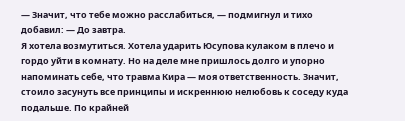— Значит, что тебе можно расслабиться, — подмигнул и тихо добавил: — До завтра.
Я хотела возмутиться. Хотела ударить Юсупова кулаком в плечо и гордо уйти в комнату. Но на деле мне пришлось долго и упорно напоминать себе, что травма Кира — моя ответственность. Значит, стоило засунуть все принципы и искреннюю нелюбовь к соседу куда подальше. По крайней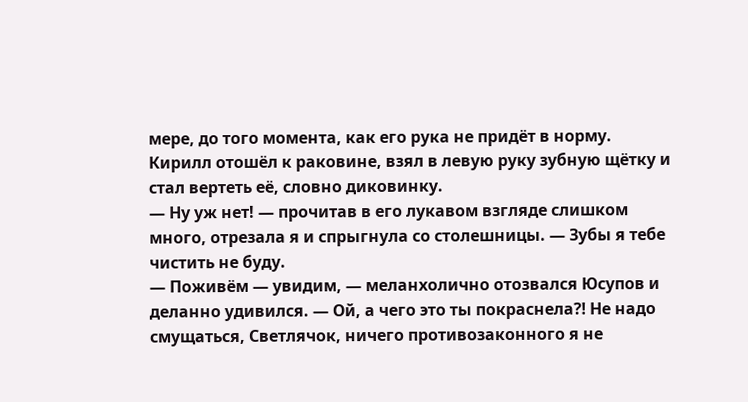мере, до того момента, как его рука не придёт в норму.
Кирилл отошёл к раковине, взял в левую руку зубную щётку и стал вертеть её, словно диковинку.
— Ну уж нет! — прочитав в его лукавом взгляде слишком много, отрезала я и спрыгнула со столешницы. — Зубы я тебе чистить не буду.
— Поживём — увидим, — меланхолично отозвался Юсупов и деланно удивился. — Ой, а чего это ты покраснела⁈ Не надо смущаться, Светлячок, ничего противозаконного я не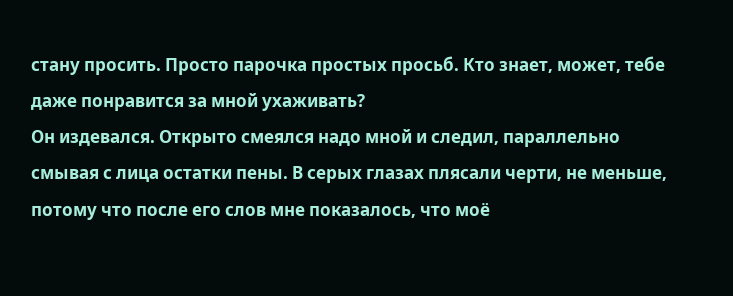стану просить. Просто парочка простых просьб. Кто знает, может, тебе даже понравится за мной ухаживать?
Он издевался. Открыто смеялся надо мной и следил, параллельно смывая с лица остатки пены. В серых глазах плясали черти, не меньше, потому что после его слов мне показалось, что моё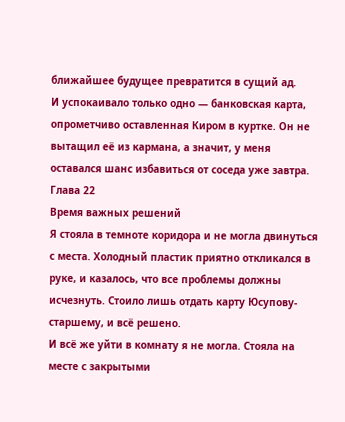ближайшее будущее превратится в сущий ад.
И успокаивало только одно — банковская карта, опрометчиво оставленная Киром в куртке. Он не вытащил её из кармана, а значит, у меня оставался шанс избавиться от соседа уже завтра.
Глава 22
Время важных решений
Я стояла в темноте коридора и не могла двинуться с места. Холодный пластик приятно откликался в руке, и казалось, что все проблемы должны исчезнуть. Стоило лишь отдать карту Юсупову-старшему, и всё решено.
И всё же уйти в комнату я не могла. Стояла на месте с закрытыми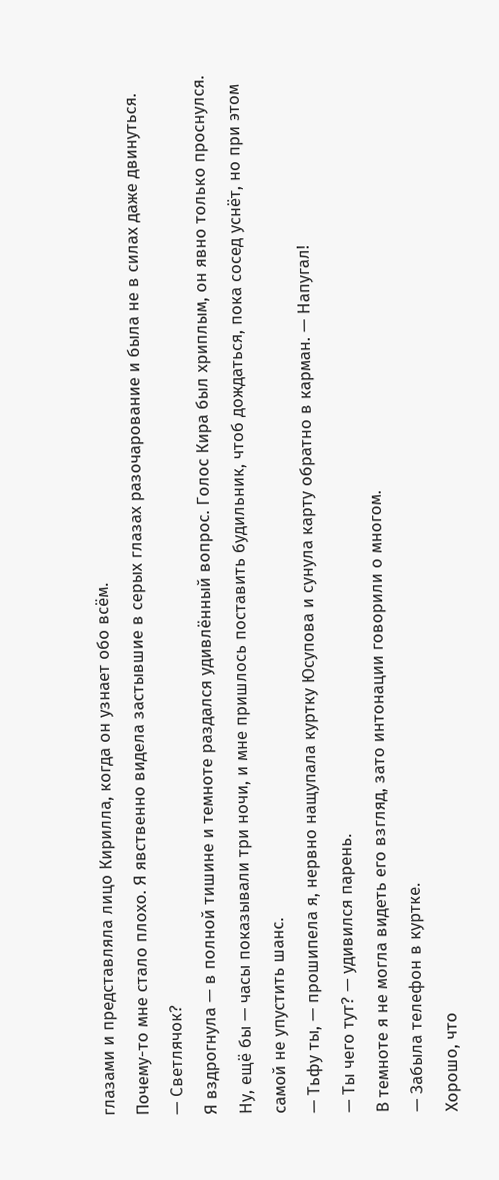глазами и представляла лицо Кирилла, когда он узнает обо всём.
Почему-то мне стало плохо. Я явственно видела застывшие в серых глазах разочарование и была не в силах даже двинуться.
— Светлячок?
Я вздрогнула — в полной тишине и темноте раздался удивлённый вопрос. Голос Кира был хриплым, он явно только проснулся. Ну, ещё бы — часы показывали три ночи, и мне пришлось поставить будильник, чтоб дождаться, пока сосед уснёт, но при этом самой не упустить шанс.
— Тьфу ты, — прошипела я, нервно нащупала куртку Юсупова и сунула карту обратно в карман. — Напугал!
— Ты чего тут? — удивился парень.
В темноте я не могла видеть его взгляд, зато интонации говорили о многом.
— Забыла телефон в куртке.
Хорошо, что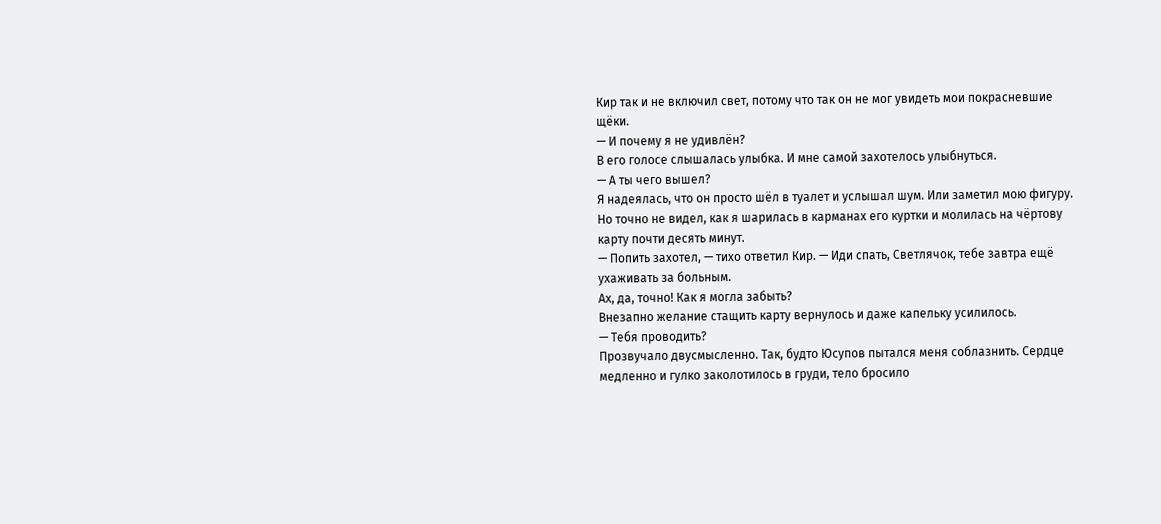Кир так и не включил свет, потому что так он не мог увидеть мои покрасневшие щёки.
— И почему я не удивлён?
В его голосе слышалась улыбка. И мне самой захотелось улыбнуться.
— А ты чего вышел?
Я надеялась, что он просто шёл в туалет и услышал шум. Или заметил мою фигуру. Но точно не видел, как я шарилась в карманах его куртки и молилась на чёртову карту почти десять минут.
— Попить захотел, — тихо ответил Кир. — Иди спать, Светлячок, тебе завтра ещё ухаживать за больным.
Ах, да, точно! Как я могла забыть?
Внезапно желание стащить карту вернулось и даже капельку усилилось.
— Тебя проводить?
Прозвучало двусмысленно. Так, будто Юсупов пытался меня соблазнить. Сердце медленно и гулко заколотилось в груди, тело бросило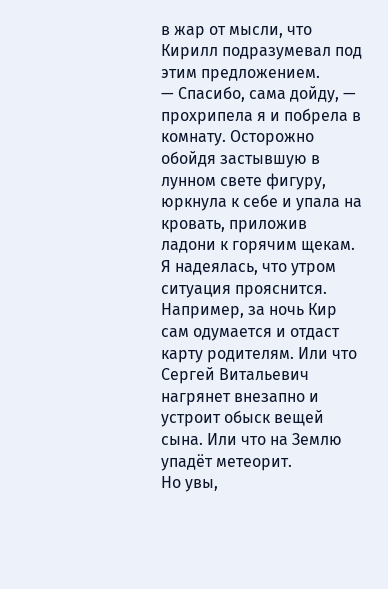в жар от мысли, что Кирилл подразумевал под этим предложением.
— Спасибо, сама дойду, — прохрипела я и побрела в комнату. Осторожно обойдя застывшую в лунном свете фигуру, юркнула к себе и упала на кровать, приложив ладони к горячим щекам.
Я надеялась, что утром ситуация прояснится. Например, за ночь Кир сам одумается и отдаст карту родителям. Или что Сергей Витальевич нагрянет внезапно и устроит обыск вещей сына. Или что на Землю упадёт метеорит.
Но увы,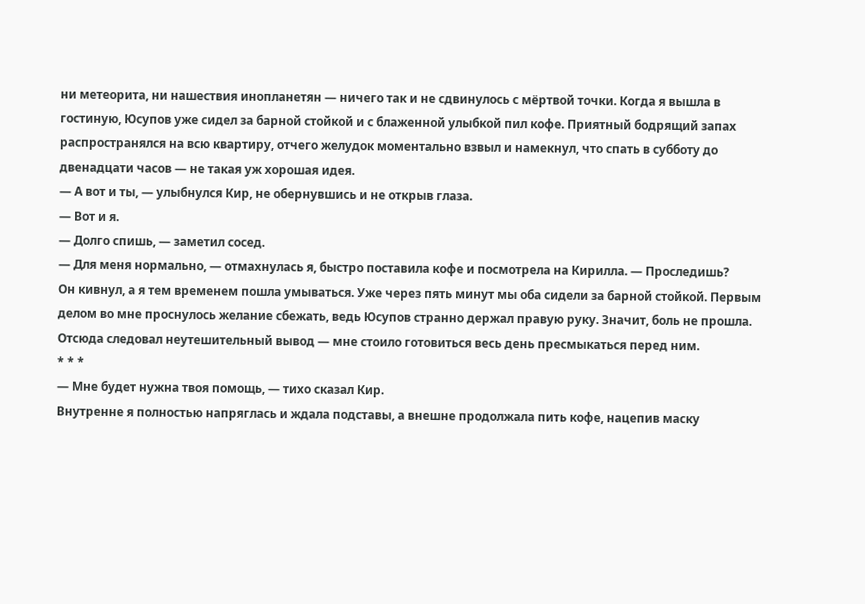ни метеорита, ни нашествия инопланетян — ничего так и не сдвинулось с мёртвой точки. Когда я вышла в гостиную, Юсупов уже сидел за барной стойкой и с блаженной улыбкой пил кофе. Приятный бодрящий запах распространялся на всю квартиру, отчего желудок моментально взвыл и намекнул, что спать в субботу до двенадцати часов — не такая уж хорошая идея.
— А вот и ты, — улыбнулся Кир, не обернувшись и не открыв глаза.
— Вот и я.
— Долго спишь, — заметил сосед.
— Для меня нормально, — отмахнулась я, быстро поставила кофе и посмотрела на Кирилла. — Проследишь?
Он кивнул, а я тем временем пошла умываться. Уже через пять минут мы оба сидели за барной стойкой. Первым делом во мне проснулось желание сбежать, ведь Юсупов странно держал правую руку. Значит, боль не прошла. Отсюда следовал неутешительный вывод — мне стоило готовиться весь день пресмыкаться перед ним.
* * *
— Мне будет нужна твоя помощь, — тихо сказал Кир.
Внутренне я полностью напряглась и ждала подставы, а внешне продолжала пить кофе, нацепив маску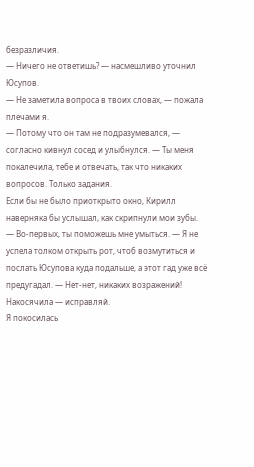безразличия.
— Ничего не ответишь? — насмешливо уточнил Юсупов.
— Не заметила вопроса в твоих словах, — пожала плечами я.
— Потому что он там не подразумевался, — согласно кивнул сосед и улыбнулся. — Ты меня покалечила, тебе и отвечать, так что никаких вопросов. Только задания.
Если бы не было приоткрыто окно, Кирилл наверняка бы услышал, как скрипнули мои зубы.
— Во-первых, ты поможешь мне умыться. — Я не успела толком открыть рот, чтоб возмутиться и послать Юсупова куда подальше, а этот гад уже всё предугадал. — Нет-нет, никаких возражений! Накосячила — исправляй.
Я покосилась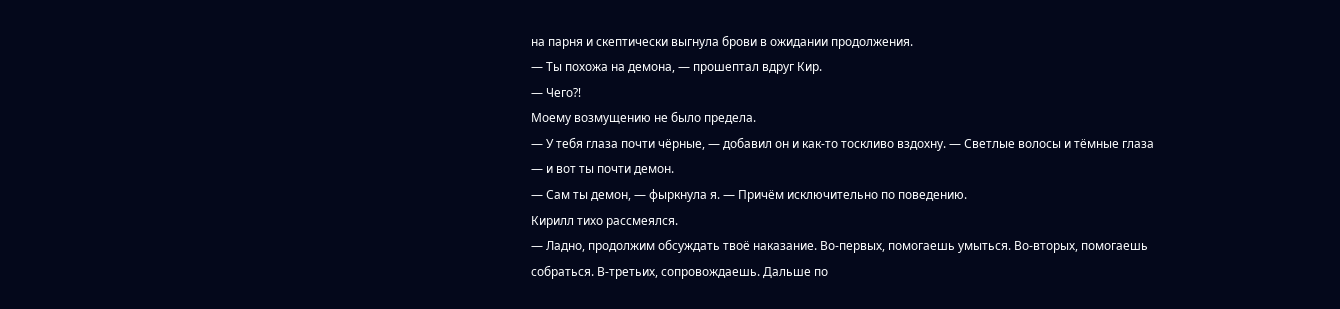на парня и скептически выгнула брови в ожидании продолжения.
— Ты похожа на демона, — прошептал вдруг Кир.
— Чего⁈
Моему возмущению не было предела.
— У тебя глаза почти чёрные, — добавил он и как-то тоскливо вздохну. — Светлые волосы и тёмные глаза — и вот ты почти демон.
— Сам ты демон, — фыркнула я. — Причём исключительно по поведению.
Кирилл тихо рассмеялся.
— Ладно, продолжим обсуждать твоё наказание. Во-первых, помогаешь умыться. Во-вторых, помогаешь собраться. В-третьих, сопровождаешь. Дальше по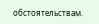обстоятельствам.